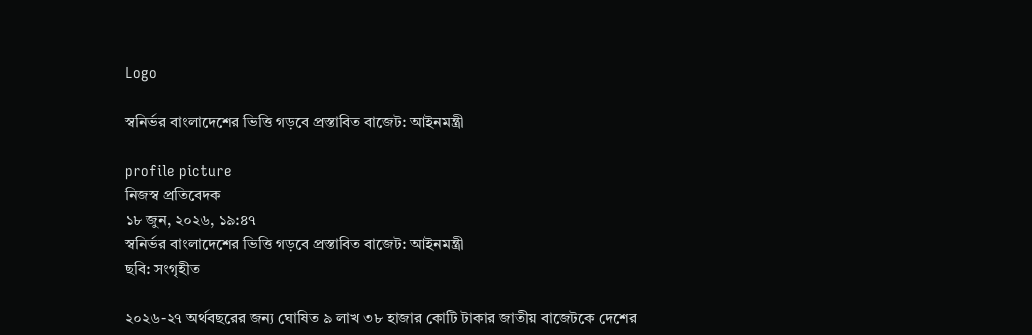Logo

স্বনির্ভর বাংলাদেশের ভিত্তি গড়বে প্রস্তাবিত বাজেট: আইনমন্ত্রী

profile picture
নিজস্ব প্রতিবেদক
১৮ জুন, ২০২৬, ১৯:৪৭
স্বনির্ভর বাংলাদেশের ভিত্তি গড়বে প্রস্তাবিত বাজেট: আইনমন্ত্রী
ছবি: সংগৃহীত

২০২৬-২৭ অর্থবছরের জন্য ঘোষিত ৯ লাখ ৩৮ হাজার কোটি টাকার জাতীয় বাজেটকে দেশের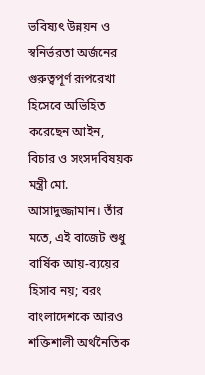ভবিষ্যৎ উন্নয়ন ও স্বনির্ভরতা অর্জনের গুরুত্বপূর্ণ রূপরেখা হিসেবে অভিহিত করেছেন আইন, বিচার ও সংসদবিষয়ক মন্ত্রী মো. আসাদুজ্জামান। তাঁর মতে, এই বাজেট শুধু বার্ষিক আয়-ব্যয়ের হিসাব নয়; বরং বাংলাদেশকে আরও শক্তিশালী অর্থনৈতিক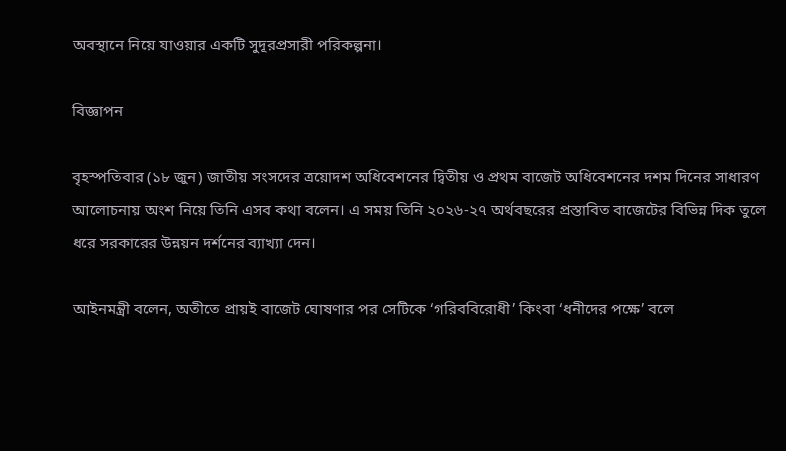অবস্থানে নিয়ে যাওয়ার একটি সুদূরপ্রসারী পরিকল্পনা।

বিজ্ঞাপন

বৃহস্পতিবার (১৮ জুন) জাতীয় সংসদের ত্রয়োদশ অধিবেশনের দ্বিতীয় ও প্রথম বাজেট অধিবেশনের দশম দিনের সাধারণ আলোচনায় অংশ নিয়ে তিনি এসব কথা বলেন। এ সময় তিনি ২০২৬-২৭ অর্থবছরের প্রস্তাবিত বাজেটের বিভিন্ন দিক তুলে ধরে সরকারের উন্নয়ন দর্শনের ব্যাখ্যা দেন।

আইনমন্ত্রী বলেন, অতীতে প্রায়ই বাজেট ঘোষণার পর সেটিকে ‘গরিববিরোধী’ কিংবা ‘ধনীদের পক্ষে’ বলে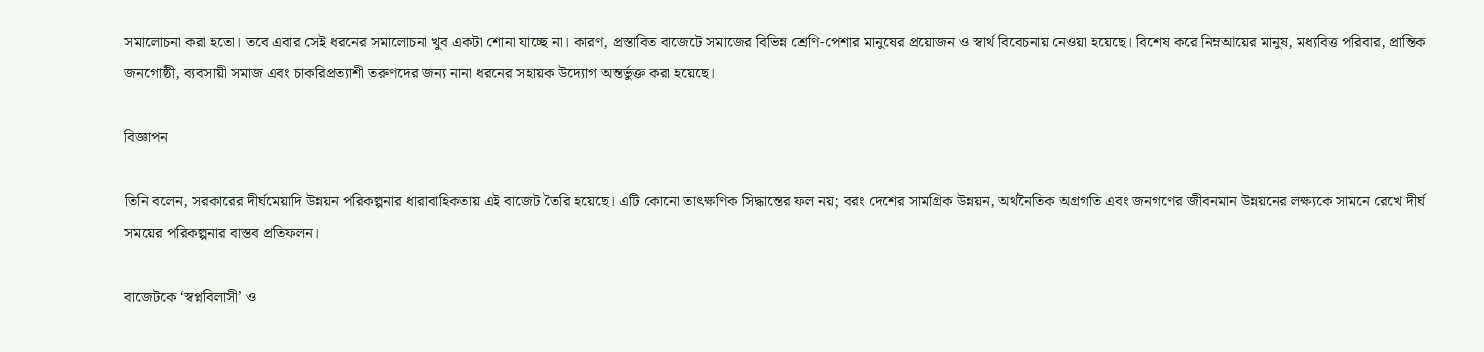সমালোচনা করা হতো। তবে এবার সেই ধরনের সমালোচনা খুব একটা শোনা যাচ্ছে না। কারণ, প্রস্তাবিত বাজেটে সমাজের বিভিন্ন শ্রেণি-পেশার মানুষের প্রয়োজন ও স্বার্থ বিবেচনায় নেওয়া হয়েছে। বিশেষ করে নিম্নআয়ের মানুষ, মধ্যবিত্ত পরিবার, প্রান্তিক জনগোষ্ঠী, ব্যবসায়ী সমাজ এবং চাকরিপ্রত্যাশী তরুণদের জন্য নানা ধরনের সহায়ক উদ্যোগ অন্তর্ভুক্ত করা হয়েছে।

বিজ্ঞাপন

তিনি বলেন, সরকারের দীর্ঘমেয়াদি উন্নয়ন পরিকল্পনার ধারাবাহিকতায় এই বাজেট তৈরি হয়েছে। এটি কোনো তাৎক্ষণিক সিদ্ধান্তের ফল নয়; বরং দেশের সামগ্রিক উন্নয়ন, অর্থনৈতিক অগ্রগতি এবং জনগণের জীবনমান উন্নয়নের লক্ষ্যকে সামনে রেখে দীর্ঘ সময়ের পরিকল্পনার বাস্তব প্রতিফলন।

বাজেটকে ‘স্বপ্নবিলাসী’ ও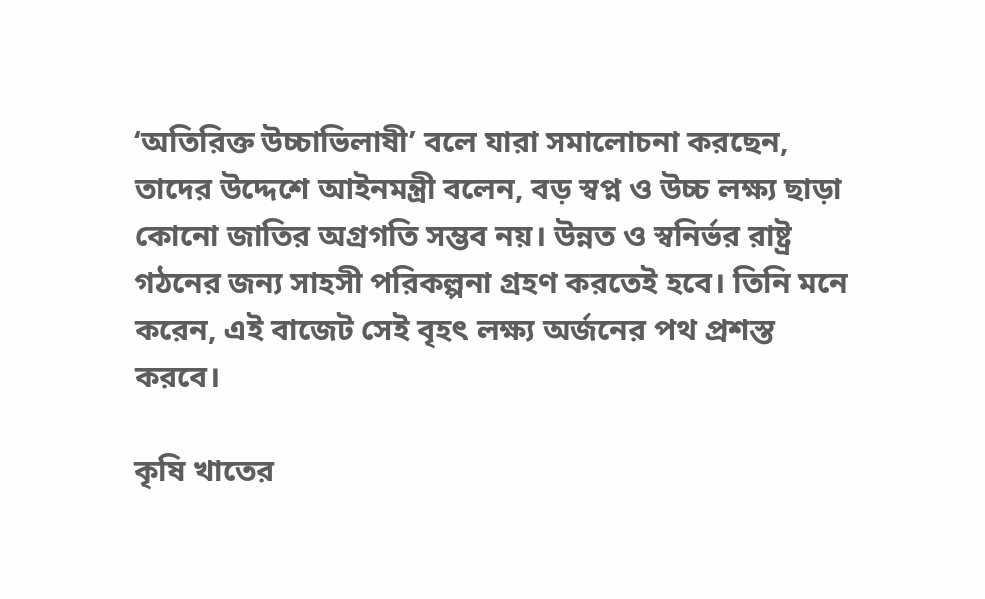‘অতিরিক্ত উচ্চাভিলাষী’ বলে যারা সমালোচনা করছেন, তাদের উদ্দেশে আইনমন্ত্রী বলেন, বড় স্বপ্ন ও উচ্চ লক্ষ্য ছাড়া কোনো জাতির অগ্রগতি সম্ভব নয়। উন্নত ও স্বনির্ভর রাষ্ট্র গঠনের জন্য সাহসী পরিকল্পনা গ্রহণ করতেই হবে। তিনি মনে করেন, এই বাজেট সেই বৃহৎ লক্ষ্য অর্জনের পথ প্রশস্ত করবে।

কৃষি খাতের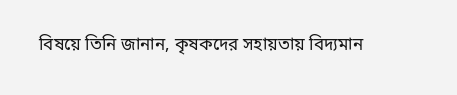বিষয়ে তিনি জানান, কৃষকদের সহায়তায় বিদ্যমান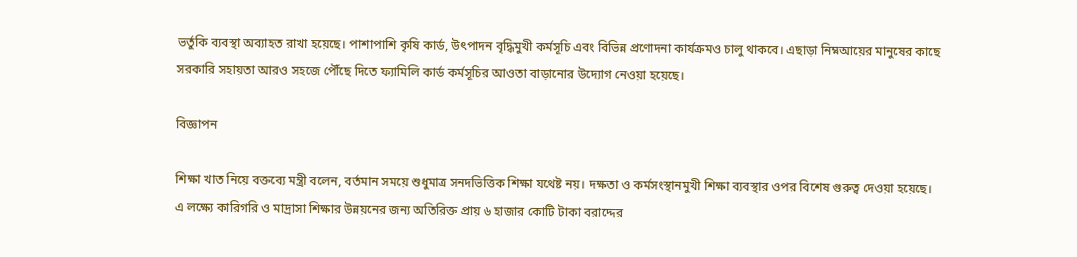ভর্তুকি ব্যবস্থা অব্যাহত রাখা হয়েছে। পাশাপাশি কৃষি কার্ড, উৎপাদন বৃদ্ধিমুখী কর্মসূচি এবং বিভিন্ন প্রণোদনা কার্যক্রমও চালু থাকবে। এছাড়া নিম্নআয়ের মানুষের কাছে সরকারি সহায়তা আরও সহজে পৌঁছে দিতে ফ্যামিলি কার্ড কর্মসূচির আওতা বাড়ানোর উদ্যোগ নেওয়া হয়েছে।

বিজ্ঞাপন

শিক্ষা খাত নিয়ে বক্তব্যে মন্ত্রী বলেন, বর্তমান সময়ে শুধুমাত্র সনদভিত্তিক শিক্ষা যথেষ্ট নয়। দক্ষতা ও কর্মসংস্থানমুখী শিক্ষা ব্যবস্থার ওপর বিশেষ গুরুত্ব দেওয়া হয়েছে। এ লক্ষ্যে কারিগরি ও মাদ্রাসা শিক্ষার উন্নয়নের জন্য অতিরিক্ত প্রায় ৬ হাজার কোটি টাকা বরাদ্দের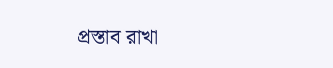প্রস্তাব রাখা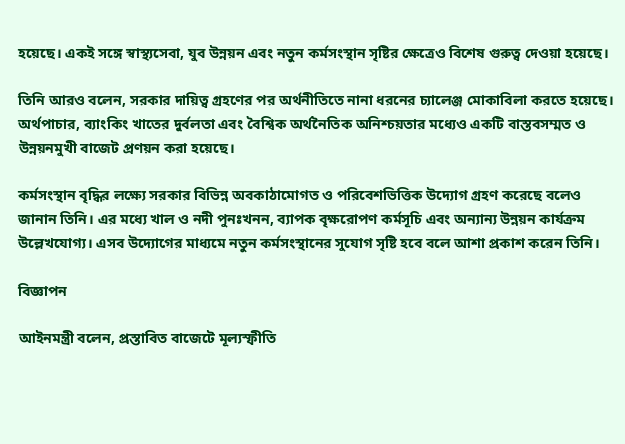হয়েছে। একই সঙ্গে স্বাস্থ্যসেবা, যুব উন্নয়ন এবং নতুন কর্মসংস্থান সৃষ্টির ক্ষেত্রেও বিশেষ গুরুত্ব দেওয়া হয়েছে।

তিনি আরও বলেন, সরকার দায়িত্ব গ্রহণের পর অর্থনীতিতে নানা ধরনের চ্যালেঞ্জ মোকাবিলা করতে হয়েছে। অর্থপাচার, ব্যাংকিং খাতের দুর্বলতা এবং বৈশ্বিক অর্থনৈতিক অনিশ্চয়তার মধ্যেও একটি বাস্তবসম্মত ও উন্নয়নমুখী বাজেট প্রণয়ন করা হয়েছে।

কর্মসংস্থান বৃদ্ধির লক্ষ্যে সরকার বিভিন্ন অবকাঠামোগত ও পরিবেশভিত্তিক উদ্যোগ গ্রহণ করেছে বলেও জানান তিনি। এর মধ্যে খাল ও নদী পুনঃখনন, ব্যাপক বৃক্ষরোপণ কর্মসূচি এবং অন্যান্য উন্নয়ন কার্যক্রম উল্লেখযোগ্য। এসব উদ্যোগের মাধ্যমে নতুন কর্মসংস্থানের সুযোগ সৃষ্টি হবে বলে আশা প্রকাশ করেন তিনি।

বিজ্ঞাপন

আইনমন্ত্রী বলেন, প্রস্তাবিত বাজেটে মূল্যস্ফীতি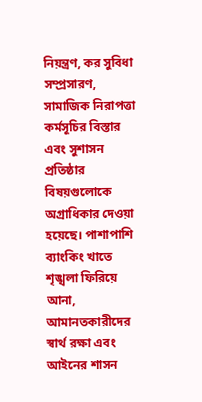নিয়ন্ত্রণ, কর সুবিধা সম্প্রসারণ, সামাজিক নিরাপত্তা কর্মসূচির বিস্তার এবং সুশাসন প্রতিষ্ঠার বিষয়গুলোকে অগ্রাধিকার দেওয়া হয়েছে। পাশাপাশি ব্যাংকিং খাতে শৃঙ্খলা ফিরিয়ে আনা, আমানতকারীদের স্বার্থ রক্ষা এবং আইনের শাসন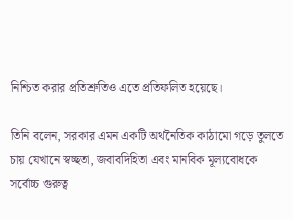নিশ্চিত করার প্রতিশ্রুতিও এতে প্রতিফলিত হয়েছে।

তিনি বলেন, সরকার এমন একটি অর্থনৈতিক কাঠামো গড়ে তুলতে চায় যেখানে স্বচ্ছতা, জবাবদিহিতা এবং মানবিক মূল্যবোধকে সর্বোচ্চ গুরুত্ব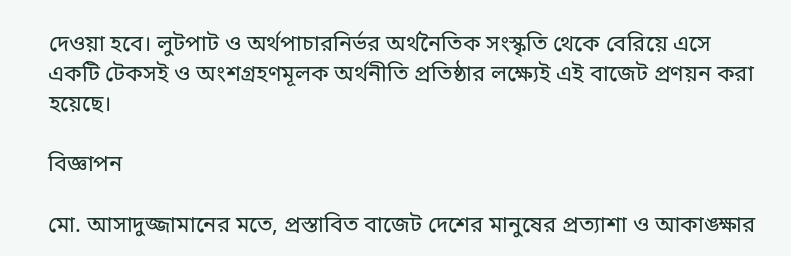দেওয়া হবে। লুটপাট ও অর্থপাচারনির্ভর অর্থনৈতিক সংস্কৃতি থেকে বেরিয়ে এসে একটি টেকসই ও অংশগ্রহণমূলক অর্থনীতি প্রতিষ্ঠার লক্ষ্যেই এই বাজেট প্রণয়ন করা হয়েছে।

বিজ্ঞাপন

মো. আসাদুজ্জামানের মতে, প্রস্তাবিত বাজেট দেশের মানুষের প্রত্যাশা ও আকাঙ্ক্ষার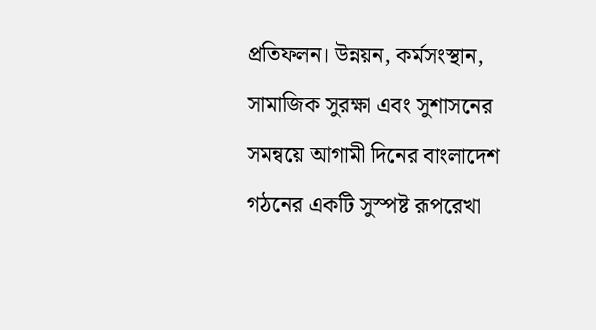প্রতিফলন। উন্নয়ন, কর্মসংস্থান, সামাজিক সুরক্ষা এবং সুশাসনের সমন্বয়ে আগামী দিনের বাংলাদেশ গঠনের একটি সুস্পষ্ট রূপরেখা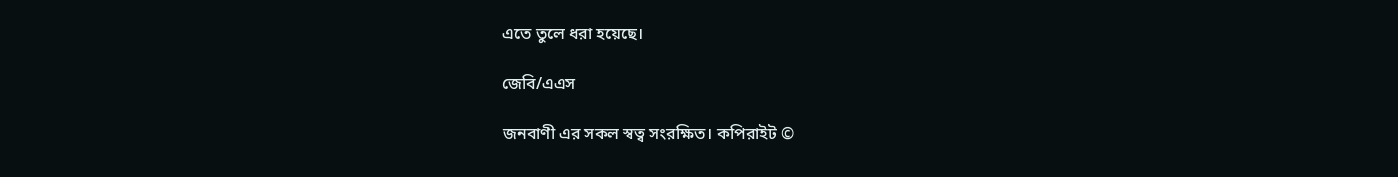এতে তুলে ধরা হয়েছে।

জেবি/এএস

জনবাণী এর সকল স্বত্ব সংরক্ষিত। কপিরাইট ©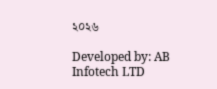২০২৬

Developed by: AB Infotech LTD